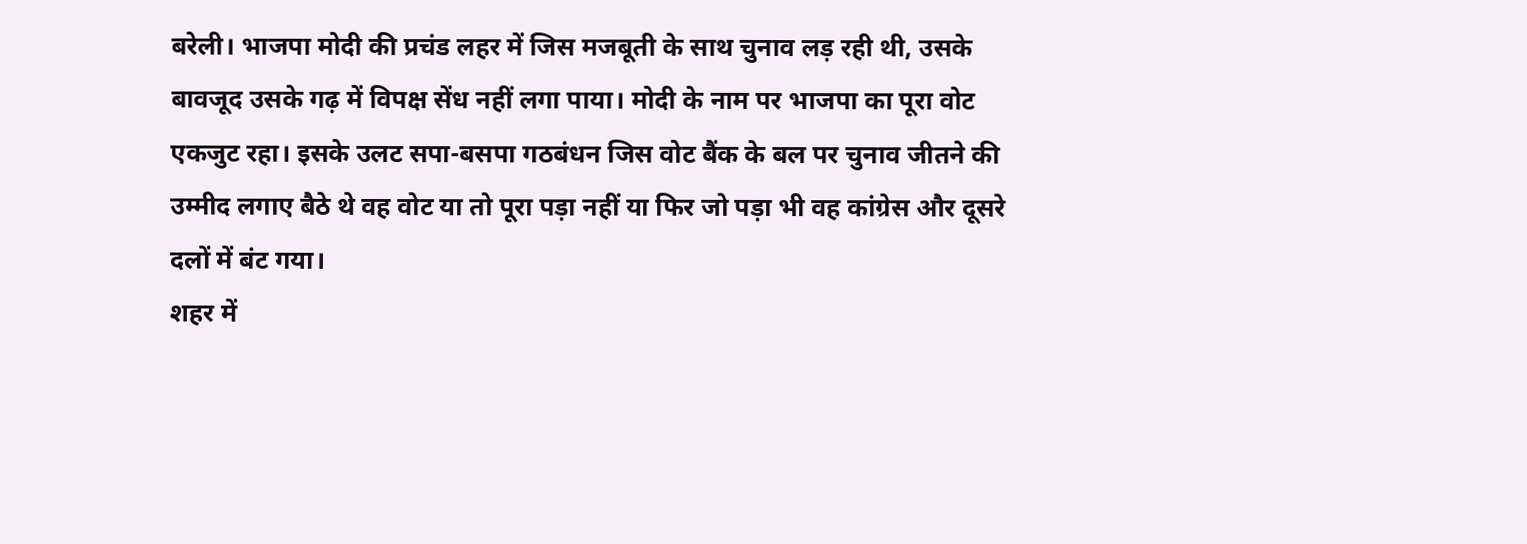बरेली। भाजपा मोदी की प्रचंड लहर में जिस मजबूती के साथ चुनाव लड़ रही थी, उसके बावजूद उसके गढ़ में विपक्ष सेंध नहीं लगा पाया। मोदी के नाम पर भाजपा का पूरा वोट एकजुट रहा। इसके उलट सपा-बसपा गठबंधन जिस वोट बैंक के बल पर चुनाव जीतने की उम्मीद लगाए बैठे थे वह वोट या तो पूरा पड़ा नहीं या फिर जो पड़ा भी वह कांग्रेस और दूसरे दलों में बंट गया।
शहर में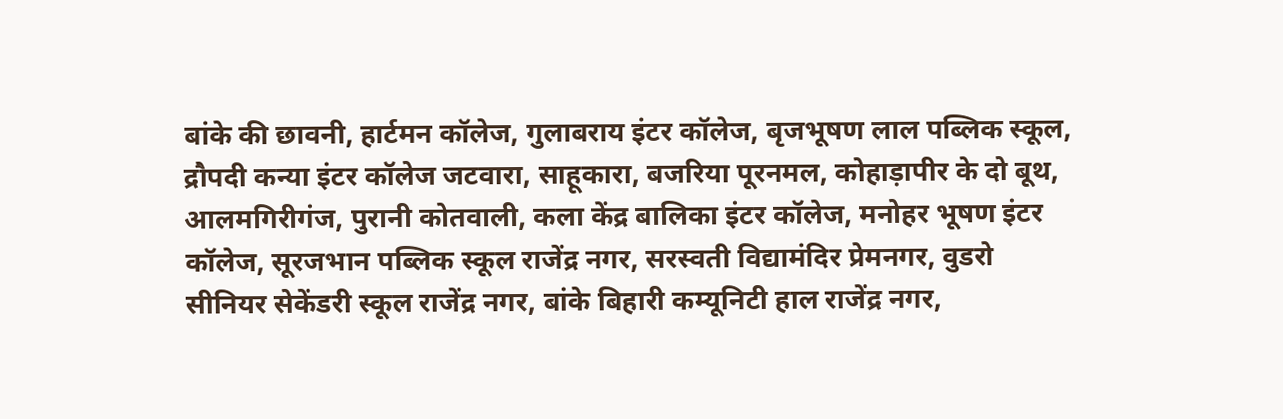बांके की छावनी, हार्टमन कॉलेज, गुलाबराय इंटर कॉलेज, बृजभूषण लाल पब्लिक स्कूल, द्रौपदी कन्या इंटर कॉलेज जटवारा, साहूकारा, बजरिया पूरनमल, कोहाड़ापीर के दो बूथ, आलमगिरीगंज, पुरानी कोतवाली, कला केंद्र बालिका इंटर कॉलेज, मनोहर भूषण इंटर कॉलेज, सूरजभान पब्लिक स्कूल राजेंद्र नगर, सरस्वती विद्यामंदिर प्रेमनगर, वुडरो सीनियर सेकेंडरी स्कूल राजेंद्र नगर, बांके बिहारी कम्यूनिटी हाल राजेंद्र नगर,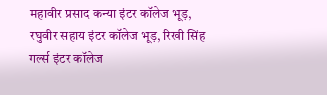महावीर प्रसाद कन्या इंटर कॉलेज भूड़, रघुवीर सहाय इंटर कॉलेज भूड़, रिखी सिंह गर्ल्स इंटर कॉलेज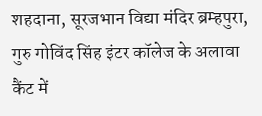शहदाना, सूरजभान विद्या मंदिर ब्रम्हपुरा, गुरु गोविंद सिंह इंटर कॉलेज के अलावा कैंट में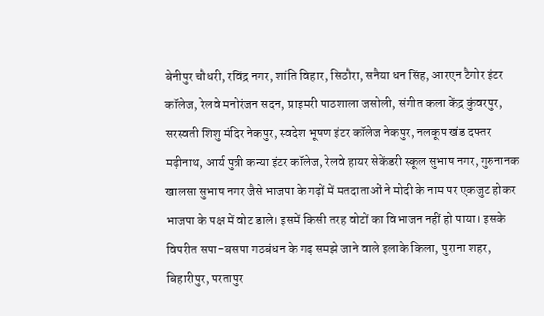बेनीपुर चौधरी, रविंद्र नगर, शांति विहार, सिठौरा, सनैया धन सिंह, आरएन टैगोर इंटर कॉलेज, रेलवे मनोरंजन सदन, प्राइमरी पाठशाला जसोली, संगीत कला केंद्र कुंवरपुर, सरस्वती शिशु मंदिर नेकपुर, स्वदेश भूषण इंटर कॉलेज नेकपुर, नलकूप खंड दफ्तर मढ़ीनाथ, आर्य पुत्री कन्या इंटर कॉलेज, रेलवे हायर सेकेंडरी स्कूल सुभाष नगर, गुरुनानक खालसा सुभाष नगर जैसे भाजपा के गढ़ों में मतदाताओं ने मोदी के नाम पर एकजुट होकर भाजपा के पक्ष में वोट डाले। इसमें किसी तरह वोटों का विभाजन नहीं हो पाया। इसके विपरीत सपा-बसपा गठबंधन के गढ़ समझे जाने वाले इलाके किला, पुराना शहर, बिहारीपुर, परतापुर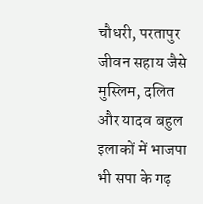चौधरी, परतापुर जीवन सहाय जैसे मुस्लिम, दलित और यादव बहुल इलाकों में भाजपा भी सपा के गढ़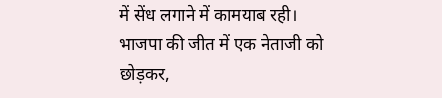में सेंध लगाने में कामयाब रही।
भाजपा की जीत में एक नेताजी को छोड़कर,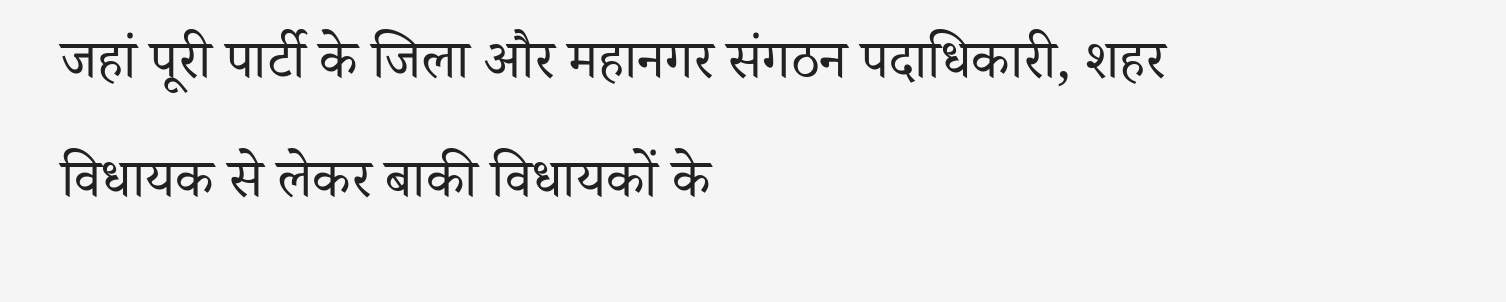जहां पूरी पार्टी के जिला और महानगर संगठन पदाधिकारी, शहर विधायक से लेकर बाकी विधायकों के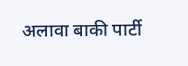अलावा बाकी पार्टी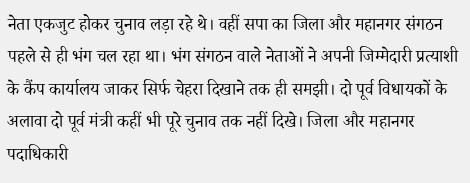नेता एकजुट होकर चुनाव लड़ा रहे थे। वहीं सपा का जिला और महानगर संगठन पहले से ही भंग चल रहा था। भंग संगठन वाले नेताओं ने अपनी जिम्मेदारी प्रत्याशी के कैंप कार्यालय जाकर सिर्फ चेहरा दिखाने तक ही समझी। दो पूर्व विधायकों के अलावा दो पूर्व मंत्री कहीं भी पूरे चुनाव तक नहीं दिखे। जिला और महानगर पदाधिकारी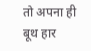तो अपना ही बूथ हार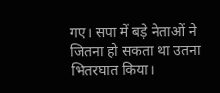गए। सपा में बड़े नेताओं ने जितना हो सकता था उतना भितरघात किया।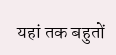यहां तक बहुतों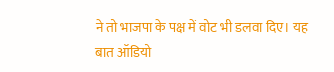ने तो भाजपा के पक्ष में वोट भी डलवा दिए। यह बात ऑडियो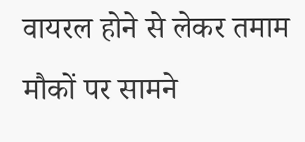वायरल होने से लेकर तमाम मौकों पर सामने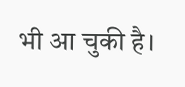भी आ चुकी है।